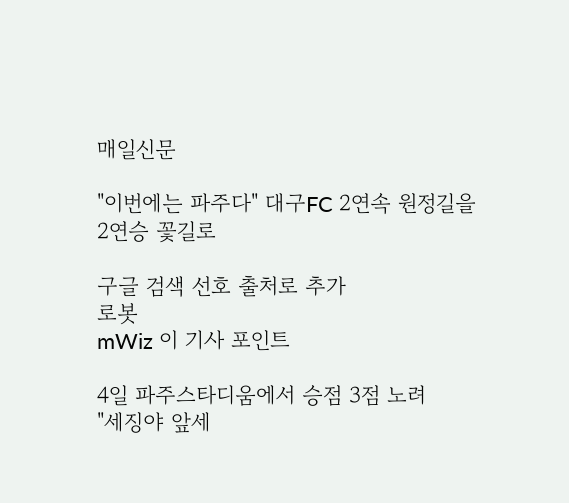매일신문

"이번에는 파주다" 대구FC 2연속 원정길을 2연승 꽃길로

구글 검색 선호 출처로 추가
로봇
mWiz 이 기사 포인트

4일 파주스타디움에서 승점 3점 노려
"세징야 앞세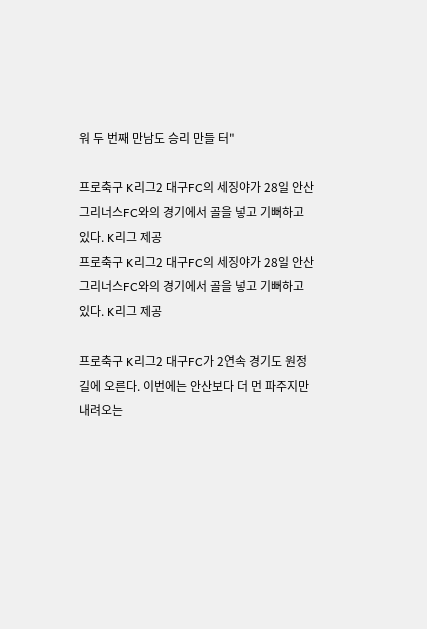워 두 번째 만남도 승리 만들 터"

프로축구 K리그2 대구FC의 세징야가 28일 안산그리너스FC와의 경기에서 골을 넣고 기뻐하고 있다. K리그 제공
프로축구 K리그2 대구FC의 세징야가 28일 안산그리너스FC와의 경기에서 골을 넣고 기뻐하고 있다. K리그 제공

프로축구 K리그2 대구FC가 2연속 경기도 원정길에 오른다. 이번에는 안산보다 더 먼 파주지만 내려오는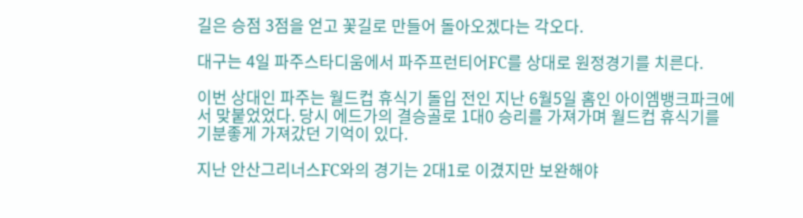길은 승점 3점을 얻고 꽃길로 만들어 돌아오겠다는 각오다.

대구는 4일 파주스타디움에서 파주프런티어FC를 상대로 원정경기를 치른다.

이번 상대인 파주는 월드컵 휴식기 돌입 전인 지난 6월5일 홈인 아이엠뱅크파크에서 맞붙었었다. 당시 에드가의 결승골로 1대0 승리를 가져가며 월드컵 휴식기를 기분좋게 가져갔던 기억이 있다.

지난 안산그리너스FC와의 경기는 2대1로 이겼지만 보완해야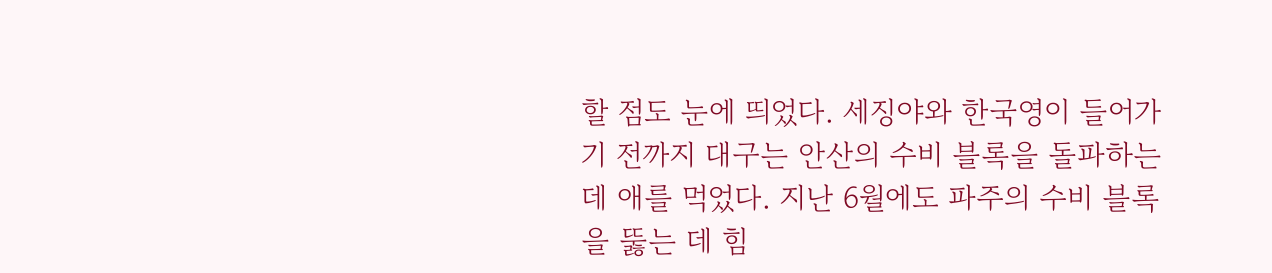할 점도 눈에 띄었다. 세징야와 한국영이 들어가기 전까지 대구는 안산의 수비 블록을 돌파하는 데 애를 먹었다. 지난 6월에도 파주의 수비 블록을 뚫는 데 힘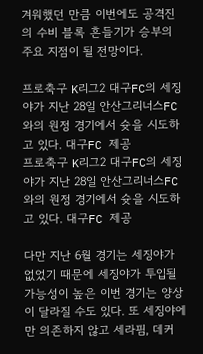겨워했던 만큼 이번에도 공격진의 수비 블록 흔들기가 승부의 주요 지점이 될 전망이다.

프로축구 K리그2 대구FC의 세징야가 지난 28일 안산그리너스FC와의 원정 경기에서 슛을 시도하고 있다. 대구FC 제공
프로축구 K리그2 대구FC의 세징야가 지난 28일 안산그리너스FC와의 원정 경기에서 슛을 시도하고 있다. 대구FC 제공

다만 지난 6월 경기는 세징야가 없었기 때문에 세징야가 투입될 가능성이 높은 이번 경기는 양상이 달라질 수도 있다. 또 세징야에만 의존하지 않고 세라핌, 데커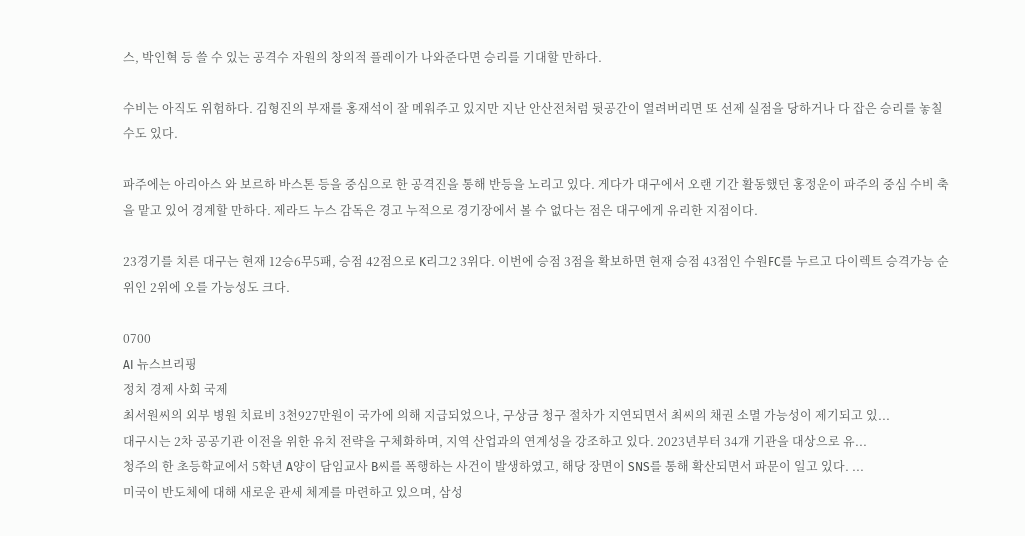스, 박인혁 등 쓸 수 있는 공격수 자원의 창의적 플레이가 나와준다면 승리를 기대할 만하다.

수비는 아직도 위험하다. 김형진의 부재를 홍재석이 잘 메워주고 있지만 지난 안산전처럼 뒷공간이 열려버리면 또 선제 실점을 당하거나 다 잡은 승리를 놓칠 수도 있다.

파주에는 아리아스 와 보르하 바스톤 등을 중심으로 한 공격진을 통해 반등을 노리고 있다. 게다가 대구에서 오랜 기간 활동했던 홍정운이 파주의 중심 수비 축을 맡고 있어 경계할 만하다. 제라드 누스 감독은 경고 누적으로 경기장에서 볼 수 없다는 점은 대구에게 유리한 지점이다.

23경기를 치른 대구는 현재 12승6무5패, 승점 42점으로 K리그2 3위다. 이번에 승점 3점을 확보하면 현재 승점 43점인 수원FC를 누르고 다이렉트 승격가능 순위인 2위에 오를 가능성도 크다.

0700
AI 뉴스브리핑
정치 경제 사회 국제
최서원씨의 외부 병원 치료비 3천927만원이 국가에 의해 지급되었으나, 구상금 청구 절차가 지연되면서 최씨의 채권 소멸 가능성이 제기되고 있...
대구시는 2차 공공기관 이전을 위한 유치 전략을 구체화하며, 지역 산업과의 연계성을 강조하고 있다. 2023년부터 34개 기관을 대상으로 유...
청주의 한 초등학교에서 5학년 A양이 담임교사 B씨를 폭행하는 사건이 발생하였고, 해당 장면이 SNS를 통해 확산되면서 파문이 일고 있다. ...
미국이 반도체에 대해 새로운 관세 체계를 마련하고 있으며, 삼성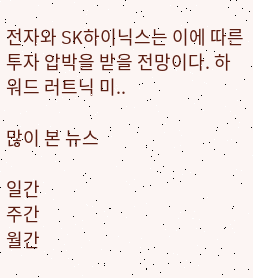전자와 SK하이닉스는 이에 따른 투자 압박을 받을 전망이다. 하워드 러트닉 미..

많이 본 뉴스

일간
주간
월간